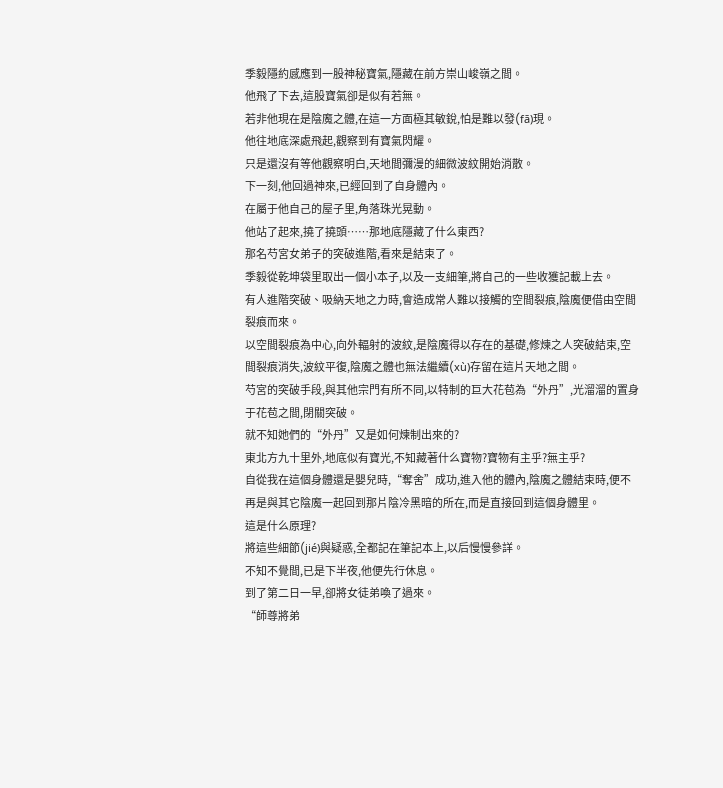季毅隱約感應到一股神秘寶氣,隱藏在前方崇山峻嶺之間。
他飛了下去,這股寶氣卻是似有若無。
若非他現在是陰魔之體,在這一方面極其敏銳,怕是難以發(fā)現。
他往地底深處飛起,觀察到有寶氣閃耀。
只是還沒有等他觀察明白,天地間彌漫的細微波紋開始消散。
下一刻,他回過神來,已經回到了自身體內。
在屬于他自己的屋子里,角落珠光晃動。
他站了起來,撓了撓頭……那地底隱藏了什么東西?
那名芍宮女弟子的突破進階,看來是結束了。
季毅從乾坤袋里取出一個小本子,以及一支細筆,將自己的一些收獲記載上去。
有人進階突破、吸納天地之力時,會造成常人難以接觸的空間裂痕,陰魔便借由空間裂痕而來。
以空間裂痕為中心,向外輻射的波紋,是陰魔得以存在的基礎,修煉之人突破結束,空間裂痕消失,波紋平復,陰魔之體也無法繼續(xù)存留在這片天地之間。
芍宮的突破手段,與其他宗門有所不同,以特制的巨大花苞為“外丹”,光溜溜的置身于花苞之間,閉關突破。
就不知她們的“外丹”又是如何煉制出來的?
東北方九十里外,地底似有寶光,不知藏著什么寶物?寶物有主乎?無主乎?
自從我在這個身體還是嬰兒時,“奪舍”成功,進入他的體內,陰魔之體結束時,便不再是與其它陰魔一起回到那片陰冷黑暗的所在,而是直接回到這個身體里。
這是什么原理?
將這些細節(jié)與疑惑,全都記在筆記本上,以后慢慢參詳。
不知不覺間,已是下半夜,他便先行休息。
到了第二日一早,卻將女徒弟喚了過來。
“師尊將弟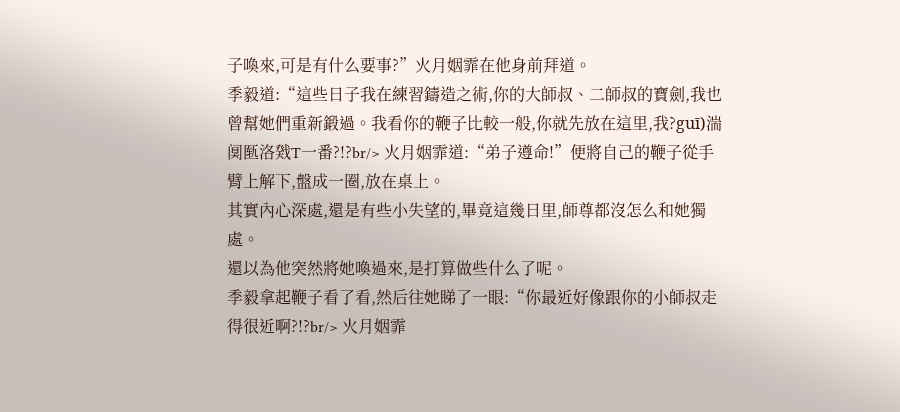子喚來,可是有什么要事?”火月姻霏在他身前拜道。
季毅道:“這些日子我在練習鑄造之術,你的大師叔、二師叔的寶劍,我也曾幫她們重新鍛過。我看你的鞭子比較一般,你就先放在這里,我?guī)湍阒匦洛戣T一番?!?br/> 火月姻霏道:“弟子遵命!”便將自己的鞭子從手臂上解下,盤成一圈,放在桌上。
其實內心深處,還是有些小失望的,畢竟這幾日里,師尊都沒怎么和她獨處。
還以為他突然將她喚過來,是打算做些什么了呢。
季毅拿起鞭子看了看,然后往她睇了一眼:“你最近好像跟你的小師叔走得很近啊?!?br/> 火月姻霏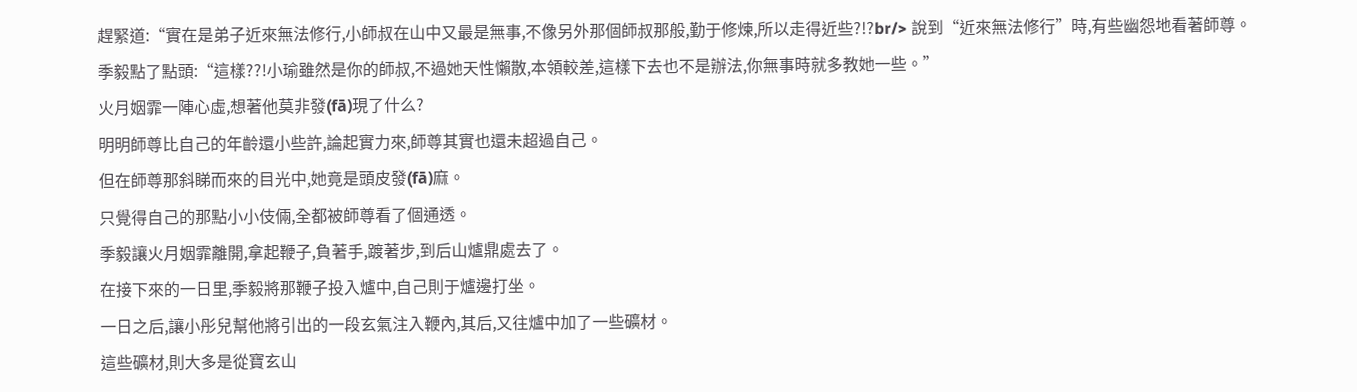趕緊道:“實在是弟子近來無法修行,小師叔在山中又最是無事,不像另外那個師叔那般,勤于修煉,所以走得近些?!?br/> 說到“近來無法修行”時,有些幽怨地看著師尊。
季毅點了點頭:“這樣??!小瑜雖然是你的師叔,不過她天性懶散,本領較差,這樣下去也不是辦法,你無事時就多教她一些。”
火月姻霏一陣心虛,想著他莫非發(fā)現了什么?
明明師尊比自己的年齡還小些許,論起實力來,師尊其實也還未超過自己。
但在師尊那斜睇而來的目光中,她竟是頭皮發(fā)麻。
只覺得自己的那點小小伎倆,全都被師尊看了個通透。
季毅讓火月姻霏離開,拿起鞭子,負著手,踱著步,到后山爐鼎處去了。
在接下來的一日里,季毅將那鞭子投入爐中,自己則于爐邊打坐。
一日之后,讓小彤兒幫他將引出的一段玄氣注入鞭內,其后,又往爐中加了一些礦材。
這些礦材,則大多是從寶玄山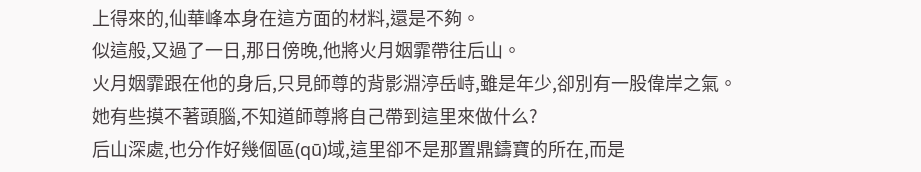上得來的,仙華峰本身在這方面的材料,還是不夠。
似這般,又過了一日,那日傍晚,他將火月姻霏帶往后山。
火月姻霏跟在他的身后,只見師尊的背影淵渟岳峙,雖是年少,卻別有一股偉岸之氣。
她有些摸不著頭腦,不知道師尊將自己帶到這里來做什么?
后山深處,也分作好幾個區(qū)域,這里卻不是那置鼎鑄寶的所在,而是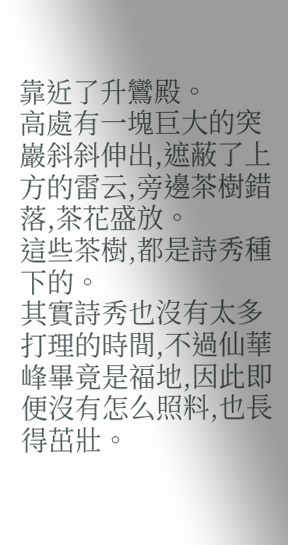靠近了升鸞殿。
高處有一塊巨大的突巖斜斜伸出,遮蔽了上方的雷云,旁邊茶樹錯落,茶花盛放。
這些茶樹,都是詩秀種下的。
其實詩秀也沒有太多打理的時間,不過仙華峰畢竟是福地,因此即便沒有怎么照料,也長得茁壯。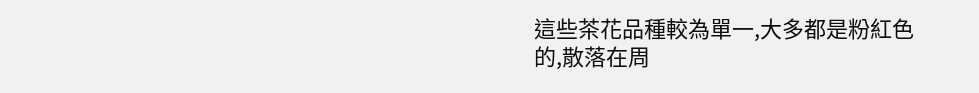這些茶花品種較為單一,大多都是粉紅色的,散落在周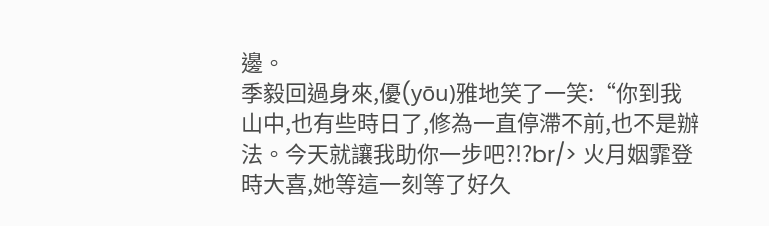邊。
季毅回過身來,優(yōu)雅地笑了一笑:“你到我山中,也有些時日了,修為一直停滯不前,也不是辦法。今天就讓我助你一步吧?!?br/> 火月姻霏登時大喜,她等這一刻等了好久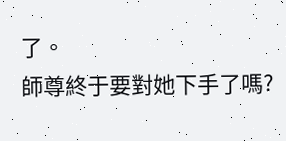了。
師尊終于要對她下手了嗎?